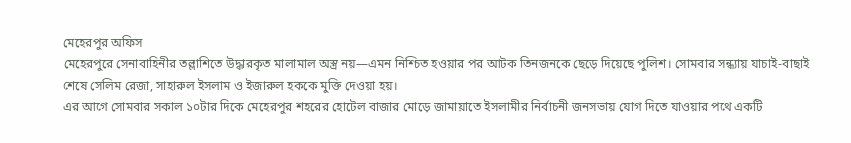মেহেরপুর অফিস
মেহেরপুরে সেনাবাহিনীর তল্লাশিতে উদ্ধারকৃত মালামাল অস্ত্র নয়—এমন নিশ্চিত হওয়ার পর আটক তিনজনকে ছেড়ে দিয়েছে পুলিশ। সোমবার সন্ধ্যায় যাচাই-বাছাই শেষে সেলিম রেজা, সাহারুল ইসলাম ও ইজারুল হককে মুক্তি দেওয়া হয়।
এর আগে সোমবার সকাল ১০টার দিকে মেহেরপুর শহরের হোটেল বাজার মোড়ে জামায়াতে ইসলামীর নির্বাচনী জনসভায় যোগ দিতে যাওয়ার পথে একটি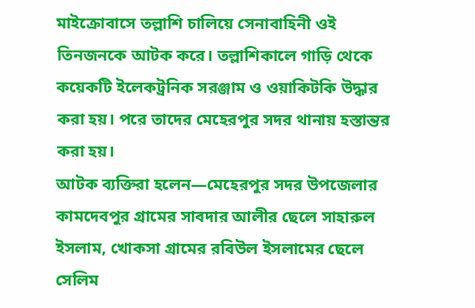মাইক্রোবাসে তল্লাশি চালিয়ে সেনাবাহিনী ওই তিনজনকে আটক করে। তল্লাশিকালে গাড়ি থেকে কয়েকটি ইলেকট্রনিক সরঞ্জাম ও ওয়াকিটকি উদ্ধার করা হয়। পরে তাদের মেহেরপুর সদর থানায় হস্তান্তর করা হয়।
আটক ব্যক্তিরা হলেন—মেহেরপুর সদর উপজেলার কামদেবপুর গ্রামের সাবদার আলীর ছেলে সাহারুল ইসলাম, খোকসা গ্রামের রবিউল ইসলামের ছেলে সেলিম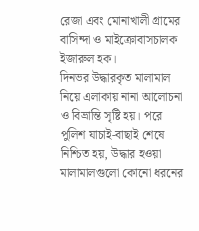রেজা এবং মোনাখালী গ্রামের বাসিন্দা ও মাইক্রোবাসচালক ইজারুল হক।
দিনভর উদ্ধারকৃত মালামাল নিয়ে এলাকায় নানা আলোচনা ও বিভ্রান্তি সৃষ্টি হয়। পরে পুলিশ যাচাই-বাছাই শেষে নিশ্চিত হয়, উদ্ধার হওয়া মালামালগুলো কোনো ধরনের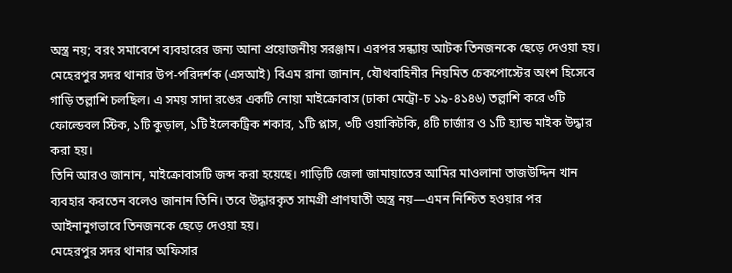অস্ত্র নয়; বরং সমাবেশে ব্যবহারের জন্য আনা প্রয়োজনীয় সরঞ্জাম। এরপর সন্ধ্যায় আটক তিনজনকে ছেড়ে দেওয়া হয়।
মেহেরপুর সদর থানার উপ-পরিদর্শক (এসআই) বিএম রানা জানান, যৌথবাহিনীর নিয়মিত চেকপোস্টের অংশ হিসেবে গাড়ি তল্লাশি চলছিল। এ সময় সাদা রঙের একটি নোয়া মাইক্রোবাস (ঢাকা মেট্রো-চ ১৯-৪১৪৬) তল্লাশি করে ৩টি ফোল্ডেবল স্টিক, ১টি কুড়াল, ১টি ইলেকট্রিক শকার, ১টি প্লাস, ৩টি ওয়াকিটকি, ৪টি চার্জার ও ১টি হ্যান্ড মাইক উদ্ধার করা হয়।
তিনি আরও জানান, মাইক্রোবাসটি জব্দ করা হয়েছে। গাড়িটি জেলা জামায়াতের আমির মাওলানা তাজউদ্দিন খান ব্যবহার করতেন বলেও জানান তিনি। তবে উদ্ধারকৃত সামগ্রী প্রাণঘাতী অস্ত্র নয়—এমন নিশ্চিত হওয়ার পর আইনানুগভাবে তিনজনকে ছেড়ে দেওয়া হয়।
মেহেরপুর সদর থানার অফিসার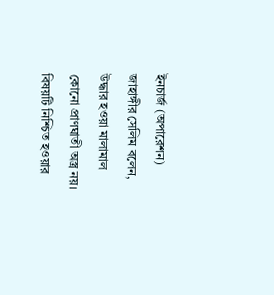ইনচার্জ (অপারেশন) জাহাঙ্গীর সেলিম বলেন, উদ্ধার হওয়া মালামাল কোনো প্রাণঘাতী অস্ত্র নয়। বিষয়টি নিশ্চিত হওয়ার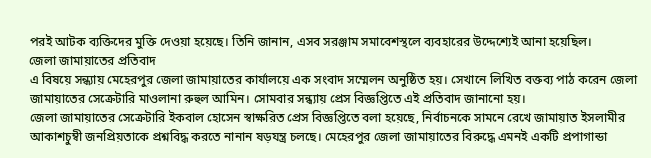পরই আটক ব্যক্তিদের মুক্তি দেওয়া হয়েছে। তিনি জানান, এসব সরঞ্জাম সমাবেশস্থলে ব্যবহারের উদ্দেশ্যেই আনা হয়েছিল।
জেলা জামায়াতের প্রতিবাদ
এ বিষয়ে সন্ধ্যায় মেহেরপুর জেলা জামায়াতের কার্যালয়ে এক সংবাদ সম্মেলন অনুষ্ঠিত হয়। সেখানে লিখিত বক্তব্য পাঠ করেন জেলা জামায়াতের সেক্রেটারি মাওলানা রুহুল আমিন। সোমবার সন্ধ্যায় প্রেস বিজ্ঞপ্তিতে এই প্রতিবাদ জানানো হয়।
জেলা জামায়াতের সেক্রেটারি ইকবাল হোসেন স্বাক্ষরিত প্রেস বিজ্ঞপ্তিতে বলা হয়েছে, নির্বাচনকে সামনে রেখে জামায়াত ইসলামীর আকাশচুম্বী জনপ্রিয়তাকে প্রশ্নবিদ্ধ করতে নানান ষড়যন্ত্র চলছে। মেহেরপুর জেলা জামায়াতের বিরুদ্ধে এমনই একটি প্রপাগান্ডা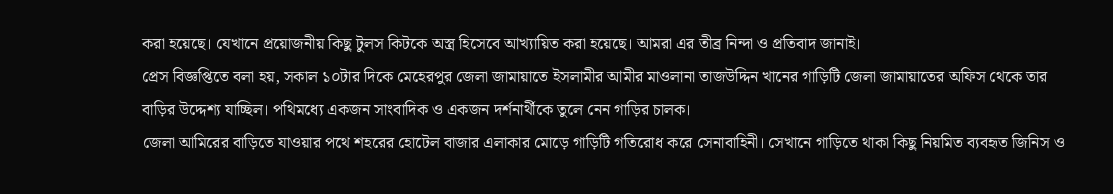করা হয়েছে। যেখানে প্রয়োজনীয় কিছু টুলস কিটকে অস্ত্র হিসেবে আখ্যায়িত করা হয়েছে। আমরা এর তীব্র নিন্দা ও প্রতিবাদ জানাই।
প্রেস বিজ্ঞপ্তিতে বলা হয়, সকাল ১০টার দিকে মেহেরপুর জেলা জামায়াতে ইসলামীর আমীর মাওলানা তাজউদ্দিন খানের গাড়িটি জেলা জামায়াতের অফিস থেকে তার বাড়ির উদ্দেশ্য যাচ্ছিল। পথিমধ্যে একজন সাংবাদিক ও একজন দর্শনার্থীকে তুলে নেন গাড়ির চালক।
জেলা আমিরের বাড়িতে যাওয়ার পথে শহরের হোটেল বাজার এলাকার মোড়ে গাড়িটি গতিরোধ করে সেনাবাহিনী। সেখানে গাড়িতে থাকা কিছু নিয়মিত ব্যবহৃত জিনিস ও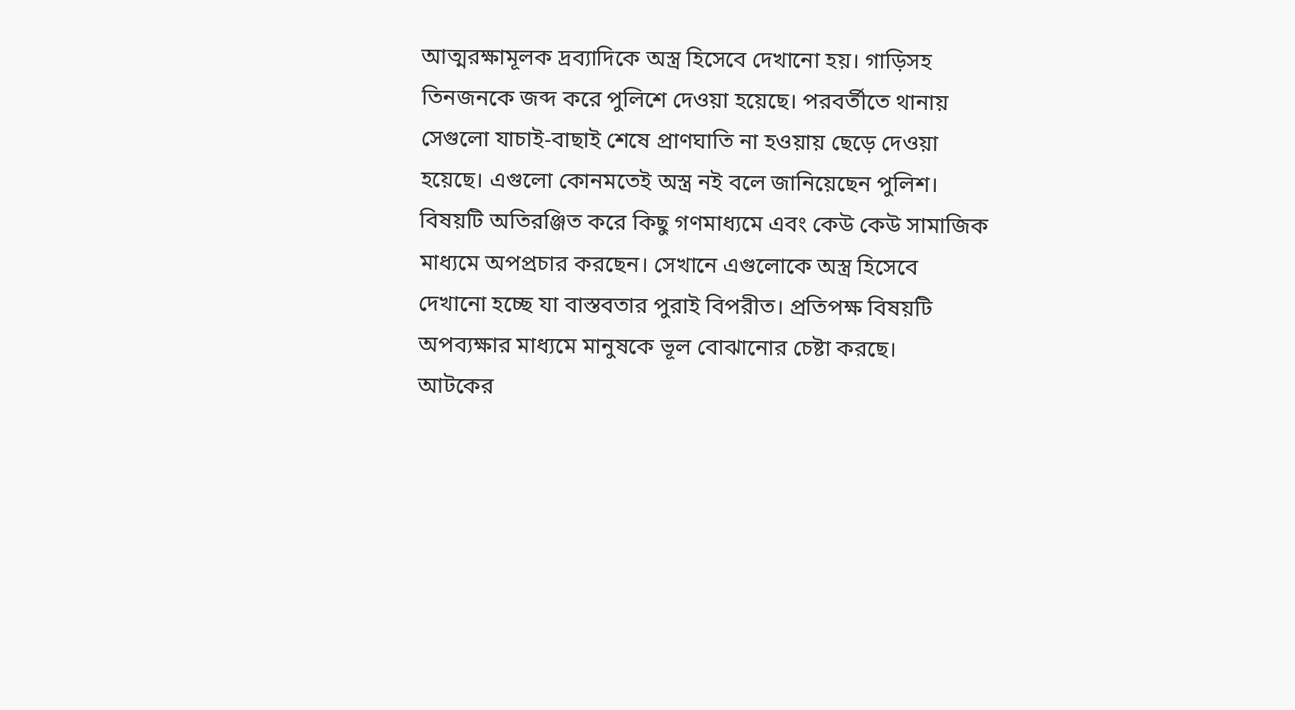আত্মরক্ষামূলক দ্রব্যাদিকে অস্ত্র হিসেবে দেখানো হয়। গাড়িসহ তিনজনকে জব্দ করে পুলিশে দেওয়া হয়েছে। পরবর্তীতে থানায় সেগুলো যাচাই-বাছাই শেষে প্রাণঘাতি না হওয়ায় ছেড়ে দেওয়া হয়েছে। এগুলো কোনমতেই অস্ত্র নই বলে জানিয়েছেন পুলিশ।
বিষয়টি অতিরঞ্জিত করে কিছু গণমাধ্যমে এবং কেউ কেউ সামাজিক মাধ্যমে অপপ্রচার করছেন। সেখানে এগুলোকে অস্ত্র হিসেবে দেখানো হচ্ছে যা বাস্তবতার পুরাই বিপরীত। প্রতিপক্ষ বিষয়টি অপব্যক্ষার মাধ্যমে মানুষকে ভূল বোঝানোর চেষ্টা করছে।
আটকের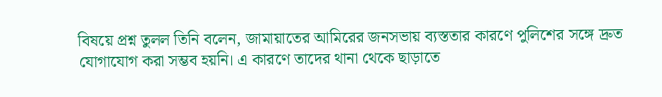বিষয়ে প্রশ্ন তুলল তিনি বলেন, জামায়াতের আমিরের জনসভায় ব্যস্ততার কারণে পুলিশের সঙ্গে দ্রুত যোগাযোগ করা সম্ভব হয়নি। এ কারণে তাদের থানা থেকে ছাড়াতে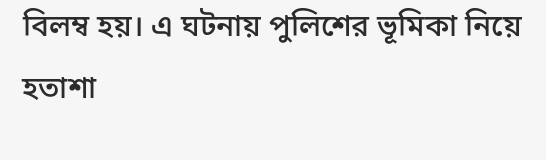বিলম্ব হয়। এ ঘটনায় পুলিশের ভূমিকা নিয়ে হতাশা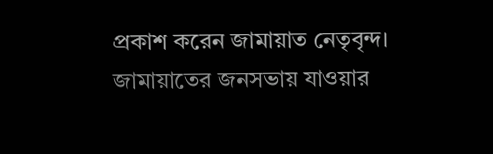প্রকাশ করেন জামায়াত নেতৃবৃন্দ।
জামায়াতের জনসভায় যাওয়ার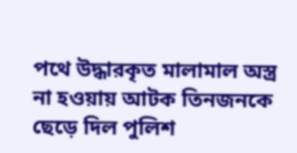পথে উদ্ধারকৃত মালামাল অস্ত্র না হওয়ায় আটক তিনজনকে ছেড়ে দিল পুলিশ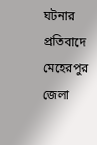ঘটনার প্রতিবাদে মেহেরপুর জেলা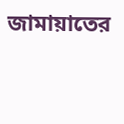জামায়াতের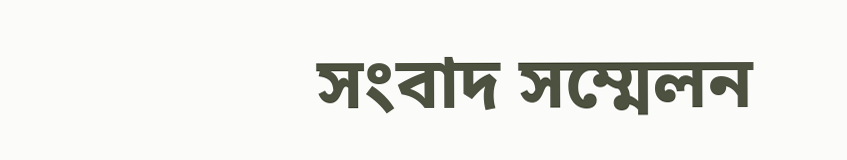সংবাদ সম্মেলন